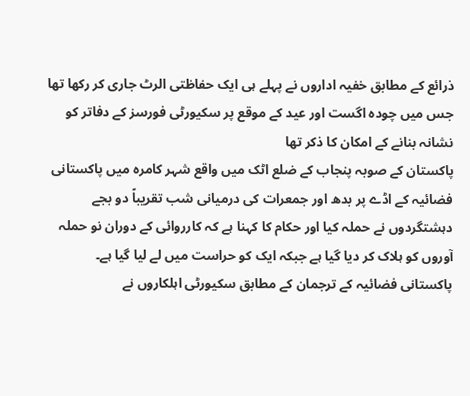ذرائع کے مطابق خفیہ اداروں نے پہلے ہی ایک حفاظتی الرٹ جاری کر رکھا تھا جس میں چودہ اگست اور عید کے موقع پر سکیورٹی فورسز کے دفاتر کو نشانہ بنانے کے امکان کا ذکر تھا
پاکستان کے صوبہ پنجاب کے ضلع اٹک میں واقع شہر کامرہ میں پاکستانی فضائیہ کے اڈے پر بدھ اور جمعرات کی درمیانی شب تقریباً دو بجے دہشتگردوں نے حملہ کیا اور حکام کا کہنا ہے کہ کارروائی کے دوران نو حملہ آوروں کو ہلاک کر دیا گیا ہے جبکہ ایک کو حراست میں لے لیا گیا ہے۔
پاکستانی فضائیہ کے ترجمان کے مطابق سکیورٹی اہلکاروں نے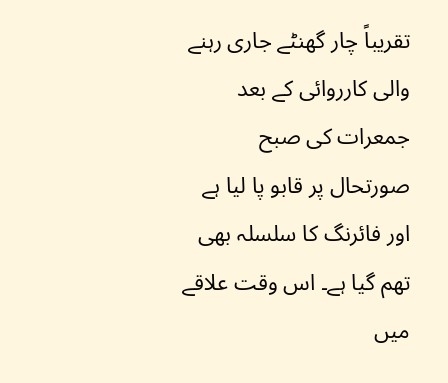تقریباً چار گھنٹے جاری رہنے والی کارروائی کے بعد جمعرات کی صبح صورتحال پر قابو پا لیا ہے اور فائرنگ کا سلسلہ بھی تھم گیا ہے۔ اس وقت علاقے میں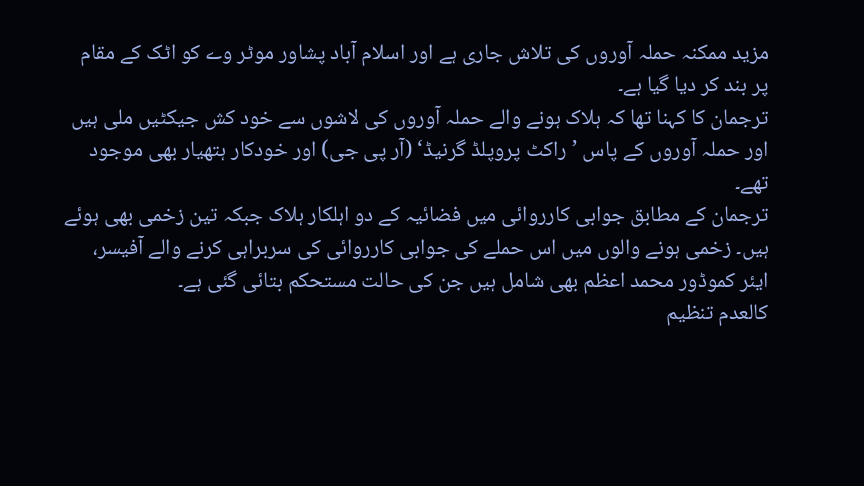مزید ممکنہ حملہ آوروں کی تلاش جاری ہے اور اسلام آباد پشاور موٹر وے کو اٹک کے مقام پر بند کر دیا گیا ہے۔
ترجمان کا کہنا تھا کہ ہلاک ہونے والے حملہ آوروں کی لاشوں سے خود کش جیکٹیں ملی ہیں اور حملہ آوروں کے پاس ’راکٹ پروپلڈ گرنیڈ‘ (آر پی جی) اور خودکار ہتھیار بھی موجود تھے۔
ترجمان کے مطابق جوابی کارروائی میں فضائیہ کے دو اہلکار ہلاک جبکہ تین زخمی بھی ہوئے ہیں۔ زخمی ہونے والوں میں اس حملے کی جوابی کارروائی کی سربراہی کرنے والے آفیسر، ایئر کموڈور محمد اعظم بھی شامل ہیں جن کی حالت مستحکم بتائی گئی ہے۔
کالعدم تنظیم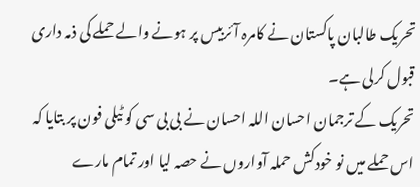تحریک طالبان پاکستان نے کامرہ آئربیس پر ہونے والے حملے کی ذمہ داری قبول کرلی ہے۔
تحریک کے ترجمان احسان اللہ احسان نے بی بی سی کو ٹیلی فون پر بتایا کہ اس حملے میں نو خودکش حملہ آواروں نے حصہ لیا اور تمام مارے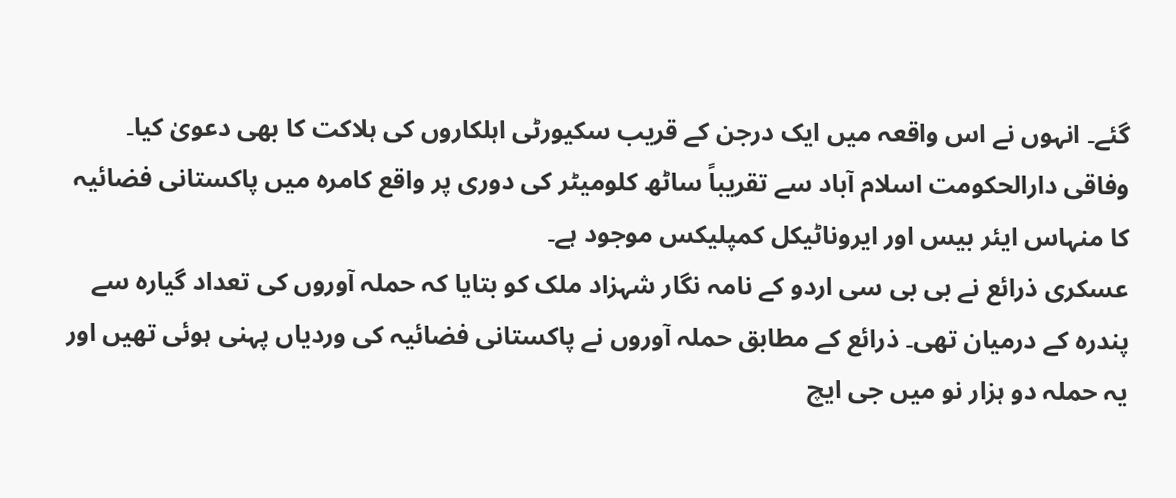گئے۔ انہوں نے اس واقعہ میں ایک درجن کے قریب سکیورٹی اہلکاروں کی ہلاکت کا بھی دعویٰ کیا۔
وفاقی دارالحکومت اسلام آباد سے تقریباً ساٹھ کلومیٹر کی دوری پر واقع کامرہ میں پاکستانی فضائیہ کا منہاس ایئر بیس اور ایروناٹیکل کمپلیکس موجود ہے۔
عسکری ذرائع نے بی بی سی اردو کے نامہ نگار شہزاد ملک کو بتایا کہ حملہ آوروں کی تعداد گیارہ سے پندرہ کے درمیان تھی۔ ذرائع کے مطابق حملہ آوروں نے پاکستانی فضائیہ کی وردیاں پہنی ہوئی تھیں اور یہ حملہ دو ہزار نو میں جی ایچ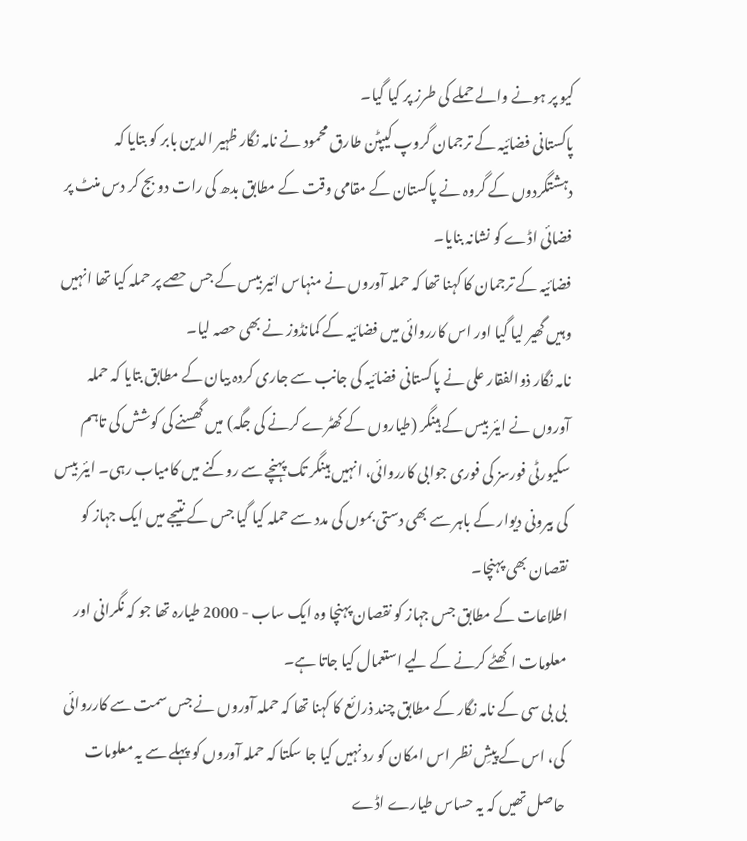کیو پر ہونے والے حملے کی طرز پر کیا گیا۔
پاکستانی فضائیہ کے ترجمان گروپ کیپٹن طارق محمود نے نامہ نگار ظہیر الدین بابر کو بتایا کہ دہشتگردوں کے گروہ نے پاکستان کے مقامی وقت کے مطابق بدھ کی رات دو بج کر دس منٹ پر فضائی اڈے کو نشانہ بنایا۔
فضائیہ کے ترجمان کا کہنا تھا کہ حملہ آوروں نے منہاس ائیر بیس کے جس حصے پر حملہ کیا تھا انہیں وہیں گھیر لیا گیا اور اس کارروائی میں فضائیہ کے کمانڈوز نے بھی حصہ لیا۔
نامہ نگار ذوالفقار علی نے پاکستانی فضائیہ کی جانب سے جاری کردہ بیان کے مطابق بتایا کہ حملہ آوروں نے ایئر بیس کے ہینگر (طیاروں کے کھٹرے کرنے کی جگہ) میں گھسنے کی کوشش کی تاہم سکیورٹی فورسز کی فوری جوابی کارروائی، انہیں ہینگر تک پہنچے سے روکنے میں کامیاب رہی۔ ایئر بیس کی بیرونی دیوار کے باہر سے بھی دستی بموں کی مدد سے حملہ کیا گیا جس کے نتیجے میں ایک جہاز کو نقصان بھی پہنچا۔
اطلاعات کے مطابق جس جہاز کو نقصان پہنچا وہ ایک ساب - 2000 طیارہ تھا جو کہ نگرانی اور معلومات اکھٹے کرنے کے لیے استعمال کیا جاتا ہے۔
بی بی سی کے نامہ نگار کے مطابق چند ذرائع کا کہنا تھا کہ حملہ آوروں نے جس سمت سے کارروائی کی، اس کے پیشِ نظر اس امکان کو رد نہیں کیا جا سکتا کہ حملہ آوروں کو پہلے سے یہ معلومات حاصل تھیں کہ یہ حساس طیارے اڈے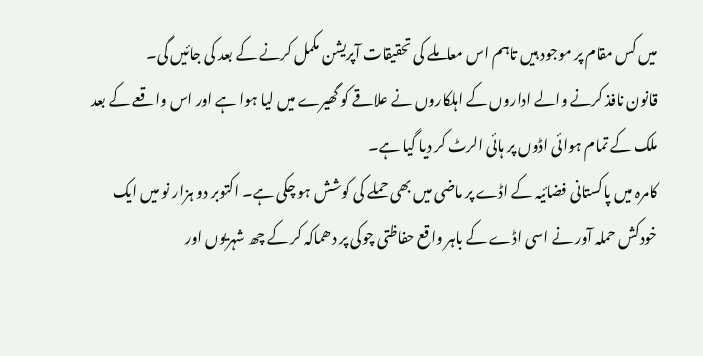میں کس مقام پر موجود ہیں تاہم اس معاملے کی تحقیقات آپریشن مکمل کرنے کے بعد کی جائیں گی۔
قانون نافذ کرنے والے اداروں کے اہلکاروں نے علاقے کو گھیرے میں لیا ہوا ہے اور اس واقعے کے بعد ملک کے تمام ہوائی اڈوں پر ہائی الرٹ کر دیا گیا ہے۔
کامرہ میں پاکستانی فضائیہ کے اڈے پر ماضی میں بھی حملے کی کوشش ہو چکی ہے۔ اکتوبر دو ہزار نو میں ایک خودکش حملہ آور نے اسی اڈے کے باہر واقع حفاظتی چوکی پر دھماکہ کر کے چھ شہریوں اور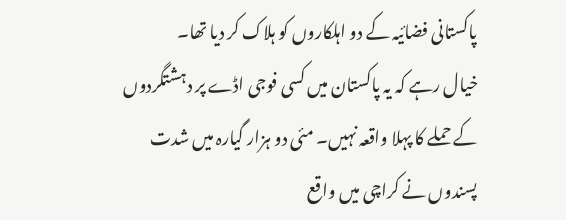پاکستانی فضائیہ کے دو اہلکاروں کو ہلاک کر دیا تھا۔
خیال رہے کہ یہ پاکستان میں کسی فوجی اڈے پر دہشتگردوں کے حملے کا پہلا واقعہ نہیں۔ مئی دو ہزار گیارہ میں شدت پسندوں نے کراچی میں واقع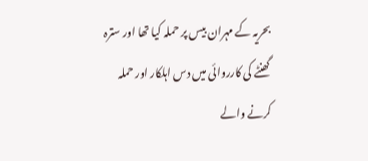بحریہ کے مہران بیس پر حملہ کیا تھا اور سترہ گھنٹے کی کارروائی میں دس اہلکار اور حملہ کرنے والے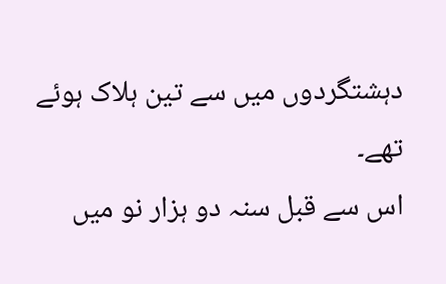دہشتگردوں میں سے تین ہلاک ہوئے تھے۔
اس سے قبل سنہ دو ہزار نو میں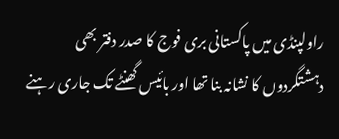راولپنڈی میں پاکستانی بری فوج کا صدر دفتر بھی دہشتگردوں کا نشانہ بنا تھا اور بائیس گھنٹے تک جاری رہنے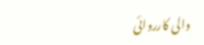والی کارروائی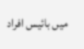میں بائیس افراد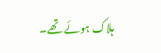ہلاک ہوئے تھے۔